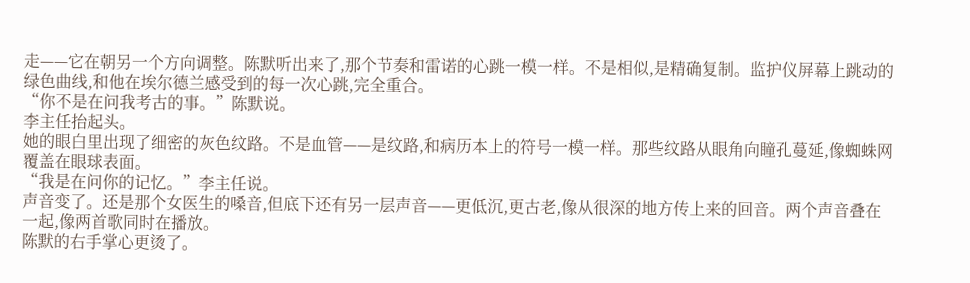走——它在朝另一个方向调整。陈默听出来了,那个节奏和雷诺的心跳一模一样。不是相似,是精确复制。监护仪屏幕上跳动的绿色曲线,和他在埃尔德兰感受到的每一次心跳,完全重合。
“你不是在问我考古的事。”陈默说。
李主任抬起头。
她的眼白里出现了细密的灰色纹路。不是血管——是纹路,和病历本上的符号一模一样。那些纹路从眼角向瞳孔蔓延,像蜘蛛网覆盖在眼球表面。
“我是在问你的记忆。”李主任说。
声音变了。还是那个女医生的嗓音,但底下还有另一层声音——更低沉,更古老,像从很深的地方传上来的回音。两个声音叠在一起,像两首歌同时在播放。
陈默的右手掌心更烫了。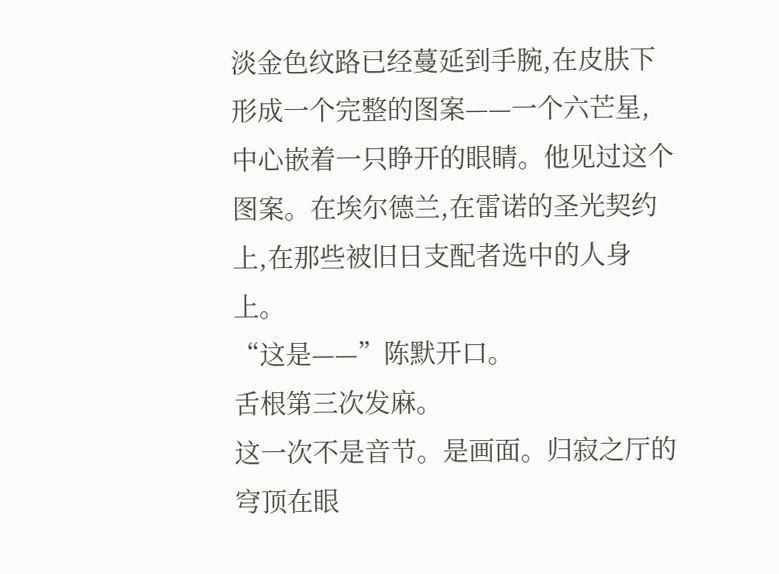淡金色纹路已经蔓延到手腕,在皮肤下形成一个完整的图案——一个六芒星,中心嵌着一只睁开的眼睛。他见过这个图案。在埃尔德兰,在雷诺的圣光契约上,在那些被旧日支配者选中的人身上。
“这是——”陈默开口。
舌根第三次发麻。
这一次不是音节。是画面。归寂之厅的穹顶在眼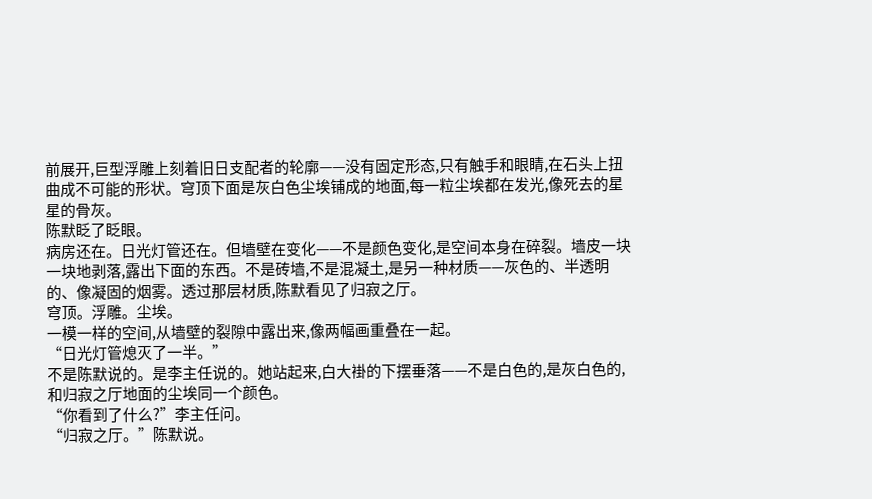前展开,巨型浮雕上刻着旧日支配者的轮廓——没有固定形态,只有触手和眼睛,在石头上扭曲成不可能的形状。穹顶下面是灰白色尘埃铺成的地面,每一粒尘埃都在发光,像死去的星星的骨灰。
陈默眨了眨眼。
病房还在。日光灯管还在。但墙壁在变化——不是颜色变化,是空间本身在碎裂。墙皮一块一块地剥落,露出下面的东西。不是砖墙,不是混凝土,是另一种材质——灰色的、半透明的、像凝固的烟雾。透过那层材质,陈默看见了归寂之厅。
穹顶。浮雕。尘埃。
一模一样的空间,从墙壁的裂隙中露出来,像两幅画重叠在一起。
“日光灯管熄灭了一半。”
不是陈默说的。是李主任说的。她站起来,白大褂的下摆垂落——不是白色的,是灰白色的,和归寂之厅地面的尘埃同一个颜色。
“你看到了什么?”李主任问。
“归寂之厅。”陈默说。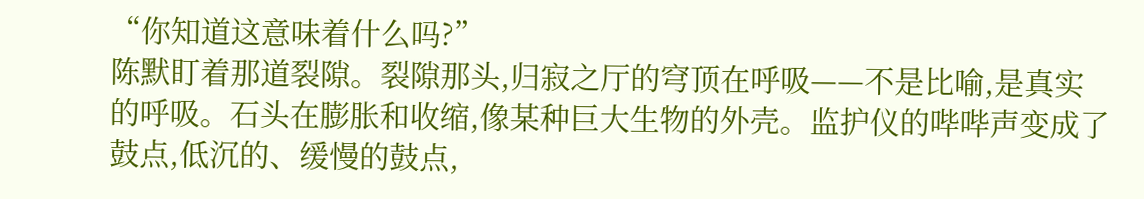“你知道这意味着什么吗?”
陈默盯着那道裂隙。裂隙那头,归寂之厅的穹顶在呼吸——不是比喻,是真实的呼吸。石头在膨胀和收缩,像某种巨大生物的外壳。监护仪的哔哔声变成了鼓点,低沉的、缓慢的鼓点,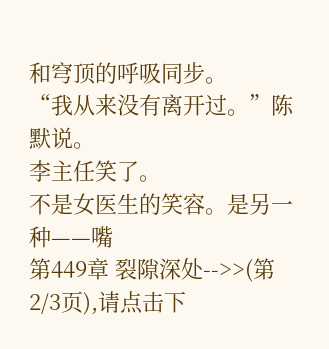和穹顶的呼吸同步。
“我从来没有离开过。”陈默说。
李主任笑了。
不是女医生的笑容。是另一种——嘴
第449章 裂隙深处-->>(第2/3页),请点击下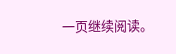一页继续阅读。